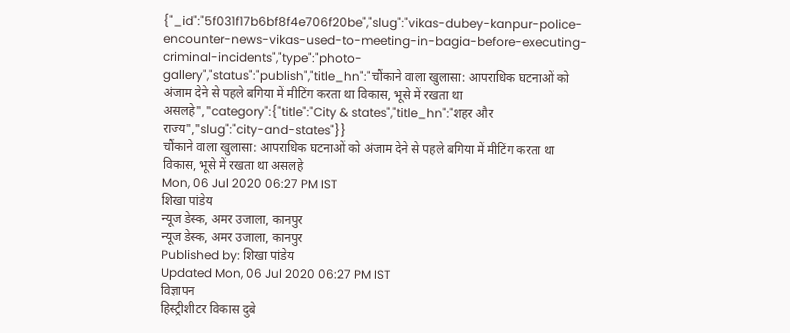{"_id":"5f031f17b6bf8f4e706f20be","slug":"vikas-dubey-kanpur-police-encounter-news-vikas-used-to-meeting-in-bagia-before-executing-criminal-incidents","type":"photo-gallery","status":"publish","title_hn":"चौंकाने वाला खुलासा: आपराधिक घटनाओं को अंजाम देने से पहले बगिया में मीटिंग करता था विकास, भूसे में रखता था असलहे","category":{"title":"City & states","title_hn":"शहर और राज्य","slug":"city-and-states"}}
चौंकाने वाला खुलासा: आपराधिक घटनाओं को अंजाम देने से पहले बगिया में मीटिंग करता था विकास, भूसे में रखता था असलहे
Mon, 06 Jul 2020 06:27 PM IST
शिखा पांडेय
न्यूज डेस्क, अमर उजाला, कानपुर
न्यूज डेस्क, अमर उजाला, कानपुर
Published by: शिखा पांडेय
Updated Mon, 06 Jul 2020 06:27 PM IST
विज्ञापन
हिस्ट्रीशीटर विकास दुबे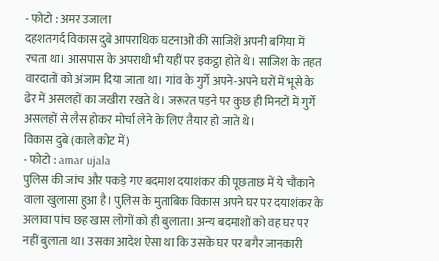- फोटो : अमर उजाला
दहशतगर्द विकास दुबे आपराधिक घटनाओं की साजिशें अपनी बगिया में रचता था। आसपास के अपराधी भी यहीं पर इकट्ठा होते थे। साजिश के तहत वारदातों को अंजाम दिया जाता था। गांव के गुर्गे अपने-अपने घरों में भूसे के ढेर में असलहों का जखीरा रखते थे। जरूरत पड़ने पर कुछ ही मिनटों में गुर्गे असलहों से लैस होकर मोर्चा लेने के लिए तैयार हो जाते थे।
विकास दुबे (काले कोट में)
- फोटो : amar ujala
पुलिस की जांच और पकड़े गए बदमाश दयाशंकर की पूछताछ में ये चौंकाने वाला खुलासा हुआ है। पुलिस के मुताबिक विकास अपने घर पर दयाशंकर के अलावा पांच छह खास लोगों को ही बुलाता। अन्य बदमाशों को वह घर पर नहीं बुलाता था। उसका आदेश ऐसा था कि उसके घर पर बगैर जानकारी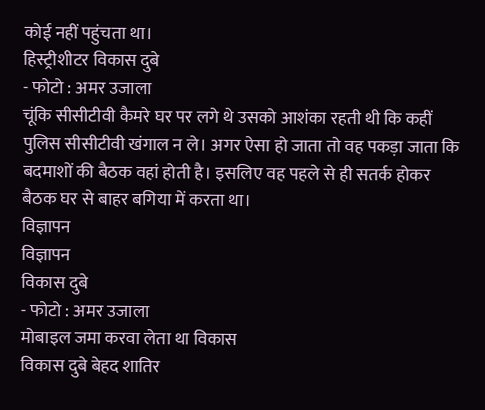कोई नहीं पहुंचता था।
हिस्ट्रीशीटर विकास दुबे
- फोटो : अमर उजाला
चूंकि सीसीटीवी कैमरे घर पर लगे थे उसको आशंका रहती थी कि कहीं पुलिस सीसीटीवी खंगाल न ले। अगर ऐसा हो जाता तो वह पकड़ा जाता कि बदमाशों की बैठक वहां होती है। इसलिए वह पहले से ही सतर्क होकर बैठक घर से बाहर बगिया में करता था।
विज्ञापन
विज्ञापन
विकास दुबे
- फोटो : अमर उजाला
मोबाइल जमा करवा लेता था विकास
विकास दुबे बेहद शातिर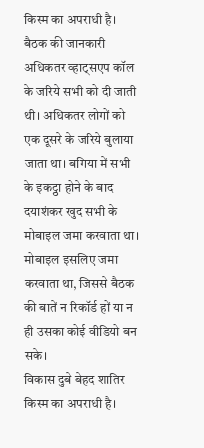किस्म का अपराधी है। बैठक की जानकारी अधिकतर व्हाट्सएप कॉल के जरिये सभी को दी जाती थी। अधिकतर लोगों को एक दूसरे के जरिये बुलाया जाता था। बगिया में सभी के इकट्ठा होने के बाद दयाशंकर खुद सभी के मोबाइल जमा करवाता था। मोबाइल इसलिए जमा करवाता था, जिससे बैठक की बातें न रिकॉर्ड हों या न ही उसका कोई वीडियो बन सके।
विकास दुबे बेहद शातिर किस्म का अपराधी है।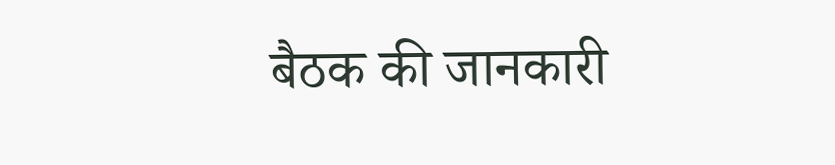बैठक की जानकारी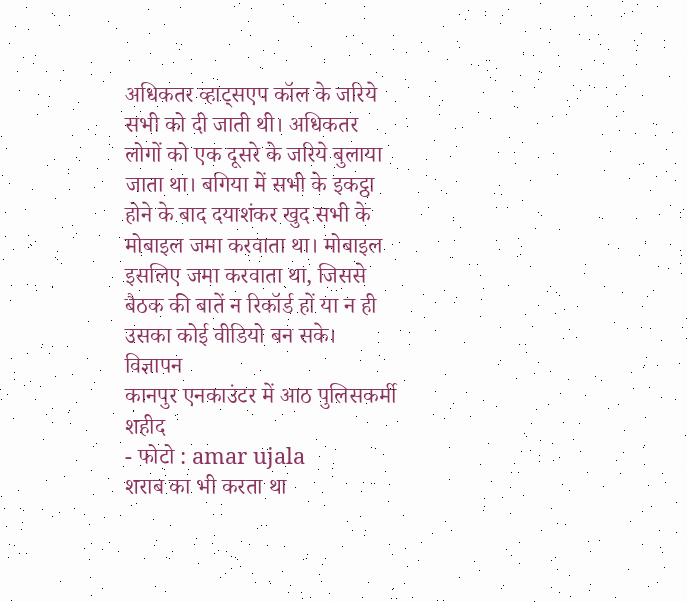अधिकतर व्हाट्सएप कॉल के जरिये सभी को दी जाती थी। अधिकतर लोगों को एक दूसरे के जरिये बुलाया जाता था। बगिया में सभी के इकट्ठा होने के बाद दयाशंकर खुद सभी के मोबाइल जमा करवाता था। मोबाइल इसलिए जमा करवाता था, जिससे बैठक की बातें न रिकॉर्ड हों या न ही उसका कोई वीडियो बन सके।
विज्ञापन
कानपुर एनकाउंटर में आठ पुलिसकर्मी शहीद
- फोटो : amar ujala
शराब का भी करता था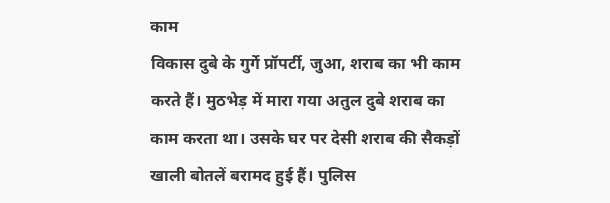काम
विकास दुबे के गुर्गे प्रॉपर्टी, जुआ, शराब का भी काम करते हैं। मुठभेड़ में मारा गया अतुल दुबे शराब का काम करता था। उसके घर पर देसी शराब की सैकड़ों खाली बोतलें बरामद हुई हैं। पुलिस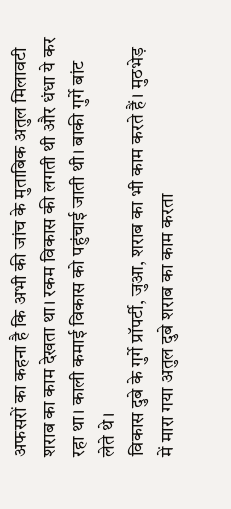अफसरों का कहना है कि अभी की जांच के मुताबिक अतुल मिलावटी शराब का काम देखता था। रकम विकास की लगती थी और धंधा ये कर रहा था। काली कमाई विकास को पहुंचाई जाती थी। बाकी गुर्गे बांट लेते थे।
विकास दुबे के गुर्गे प्रॉपर्टी, जुआ, शराब का भी काम करते हैं। मुठभेड़ में मारा गया अतुल दुबे शराब का काम करता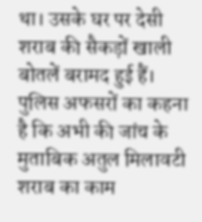था। उसके घर पर देसी शराब की सैकड़ों खाली बोतलें बरामद हुई हैं। पुलिस अफसरों का कहना है कि अभी की जांच के मुताबिक अतुल मिलावटी शराब का काम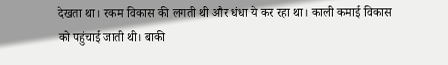देखता था। रकम विकास की लगती थी और धंधा ये कर रहा था। काली कमाई विकास को पहुंचाई जाती थी। बाकी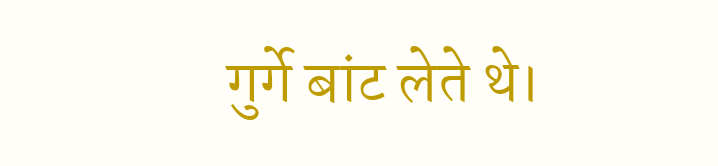गुर्गे बांट लेते थे।